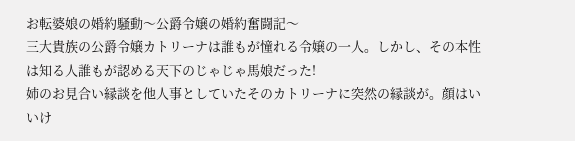お転婆娘の婚約騒動〜公爵令嬢の婚約奮闘記〜
三大貴族の公爵令嬢カトリーナは誰もが憧れる令嬢の一人。しかし、その本性は知る人誰もが認める天下のじゃじゃ馬娘だった!
姉のお見合い縁談を他人事としていたそのカトリーナに突然の縁談が。顔はいいけ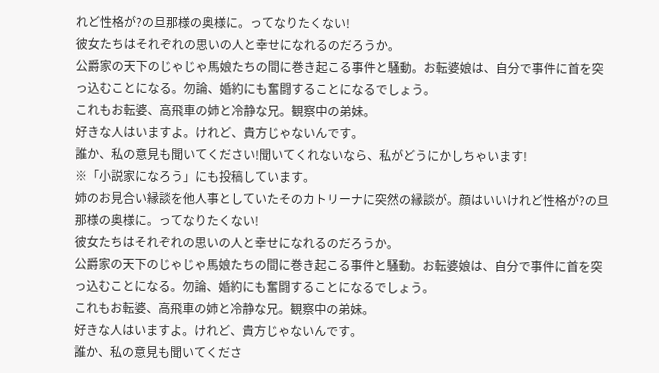れど性格が?の旦那様の奥様に。ってなりたくない!
彼女たちはそれぞれの思いの人と幸せになれるのだろうか。
公爵家の天下のじゃじゃ馬娘たちの間に巻き起こる事件と騒動。お転婆娘は、自分で事件に首を突っ込むことになる。勿論、婚約にも奮闘することになるでしょう。
これもお転婆、高飛車の姉と冷静な兄。観察中の弟妹。
好きな人はいますよ。けれど、貴方じゃないんです。
誰か、私の意見も聞いてください!聞いてくれないなら、私がどうにかしちゃいます!
※「小説家になろう」にも投稿しています。
姉のお見合い縁談を他人事としていたそのカトリーナに突然の縁談が。顔はいいけれど性格が?の旦那様の奥様に。ってなりたくない!
彼女たちはそれぞれの思いの人と幸せになれるのだろうか。
公爵家の天下のじゃじゃ馬娘たちの間に巻き起こる事件と騒動。お転婆娘は、自分で事件に首を突っ込むことになる。勿論、婚約にも奮闘することになるでしょう。
これもお転婆、高飛車の姉と冷静な兄。観察中の弟妹。
好きな人はいますよ。けれど、貴方じゃないんです。
誰か、私の意見も聞いてくださ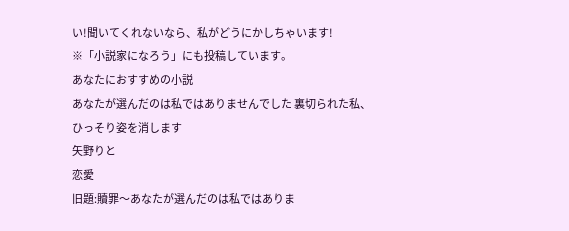い!聞いてくれないなら、私がどうにかしちゃいます!
※「小説家になろう」にも投稿しています。
あなたにおすすめの小説
あなたが選んだのは私ではありませんでした 裏切られた私、ひっそり姿を消します
矢野りと
恋愛
旧題:贖罪〜あなたが選んだのは私ではありま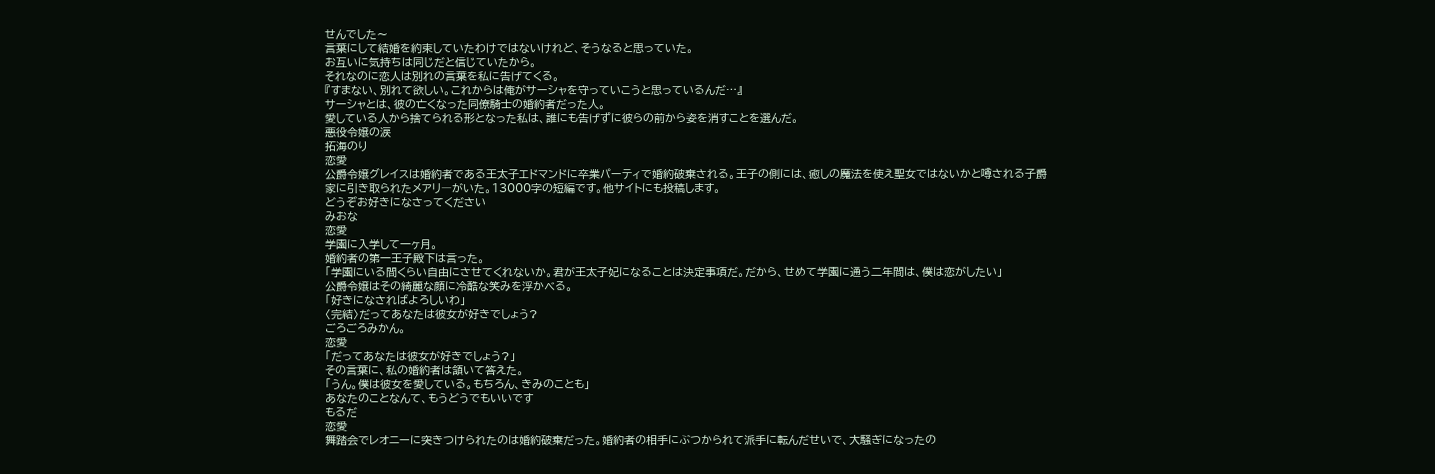せんでした〜
言葉にして結婚を約束していたわけではないけれど、そうなると思っていた。
お互いに気持ちは同じだと信じていたから。
それなのに恋人は別れの言葉を私に告げてくる。
『すまない、別れて欲しい。これからは俺がサーシャを守っていこうと思っているんだ…』
サーシャとは、彼の亡くなった同僚騎士の婚約者だった人。
愛している人から捨てられる形となった私は、誰にも告げずに彼らの前から姿を消すことを選んだ。
悪役令嬢の涙
拓海のり
恋愛
公爵令嬢グレイスは婚約者である王太子エドマンドに卒業パーティで婚約破棄される。王子の側には、癒しの魔法を使え聖女ではないかと噂される子爵家に引き取られたメアリ―がいた。13000字の短編です。他サイトにも投稿します。
どうぞお好きになさってください
みおな
恋愛
学園に入学して一ヶ月。
婚約者の第一王子殿下は言った。
「学園にいる間くらい自由にさせてくれないか。君が王太子妃になることは決定事項だ。だから、せめて学園に通う二年間は、僕は恋がしたい」
公爵令嬢はその綺麗な顔に冷酷な笑みを浮かべる。
「好きになさればよろしいわ」
〈完結〉だってあなたは彼女が好きでしょう?
ごろごろみかん。
恋愛
「だってあなたは彼女が好きでしょう?」
その言葉に、私の婚約者は頷いて答えた。
「うん。僕は彼女を愛している。もちろん、きみのことも」
あなたのことなんて、もうどうでもいいです
もるだ
恋愛
舞踏会でレオニーに突きつけられたのは婚約破棄だった。婚約者の相手にぶつかられて派手に転んだせいで、大騒ぎになったの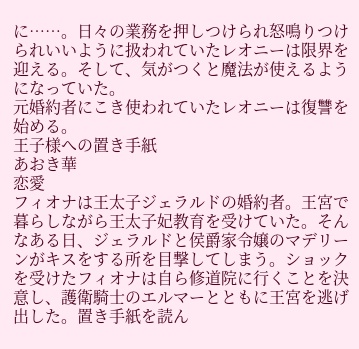に……。日々の業務を押しつけられ怒鳴りつけられいいように扱われていたレオニーは限界を迎える。そして、気がつくと魔法が使えるようになっていた。
元婚約者にこき使われていたレオニーは復讐を始める。
王子様への置き手紙
あおき華
恋愛
フィオナは王太子ジェラルドの婚約者。王宮で暮らしながら王太子妃教育を受けていた。そんなある日、ジェラルドと侯爵家令嬢のマデリーンがキスをする所を目撃してしまう。ショックを受けたフィオナは自ら修道院に行くことを決意し、護衛騎士のエルマーとともに王宮を逃げ出した。置き手紙を読ん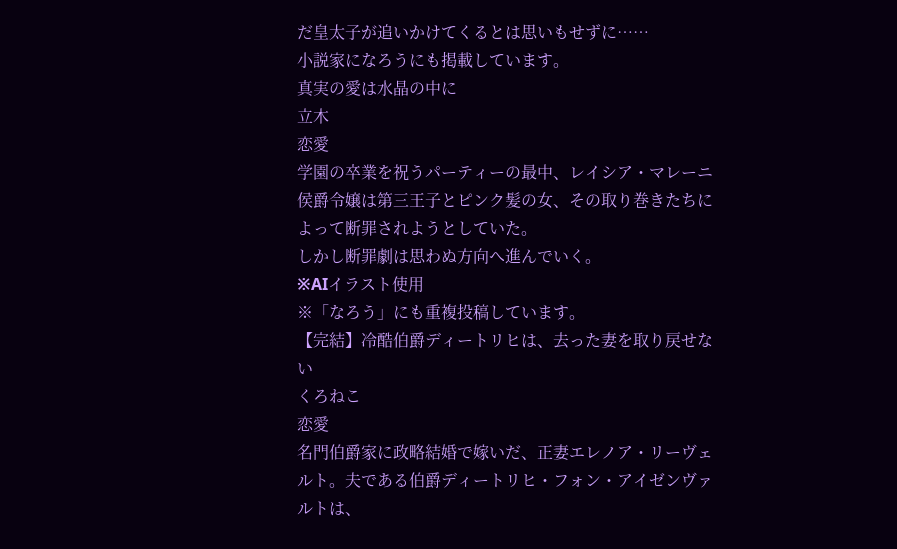だ皇太子が追いかけてくるとは思いもせずに⋯⋯
小説家になろうにも掲載しています。
真実の愛は水晶の中に
立木
恋愛
学園の卒業を祝うパーティーの最中、レイシア・マレーニ侯爵令嬢は第三王子とピンク髪の女、その取り巻きたちによって断罪されようとしていた。
しかし断罪劇は思わぬ方向へ進んでいく。
※AIイラスト使用
※「なろう」にも重複投稿しています。
【完結】冷酷伯爵ディートリヒは、去った妻を取り戻せない
くろねこ
恋愛
名門伯爵家に政略結婚で嫁いだ、正妻エレノア・リーヴェルト。夫である伯爵ディートリヒ・フォン・アイゼンヴァルトは、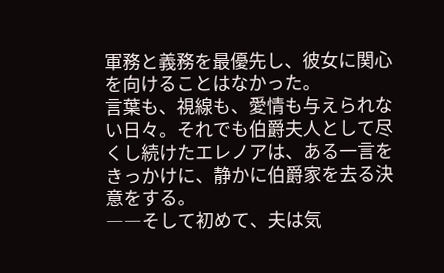軍務と義務を最優先し、彼女に関心を向けることはなかった。
言葉も、視線も、愛情も与えられない日々。それでも伯爵夫人として尽くし続けたエレノアは、ある一言をきっかけに、静かに伯爵家を去る決意をする。
――そして初めて、夫は気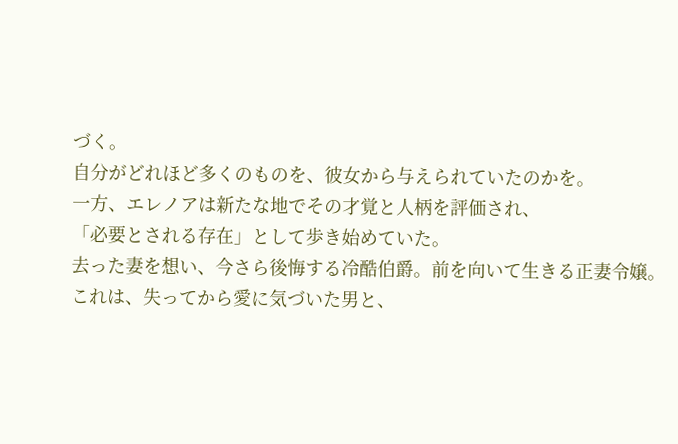づく。
自分がどれほど多くのものを、彼女から与えられていたのかを。
一方、エレノアは新たな地でその才覚と人柄を評価され、
「必要とされる存在」として歩き始めていた。
去った妻を想い、今さら後悔する冷酷伯爵。前を向いて生きる正妻令嬢。
これは、失ってから愛に気づいた男と、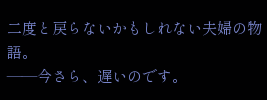二度と戻らないかもしれない夫婦の物語。
――今さら、遅いのです。